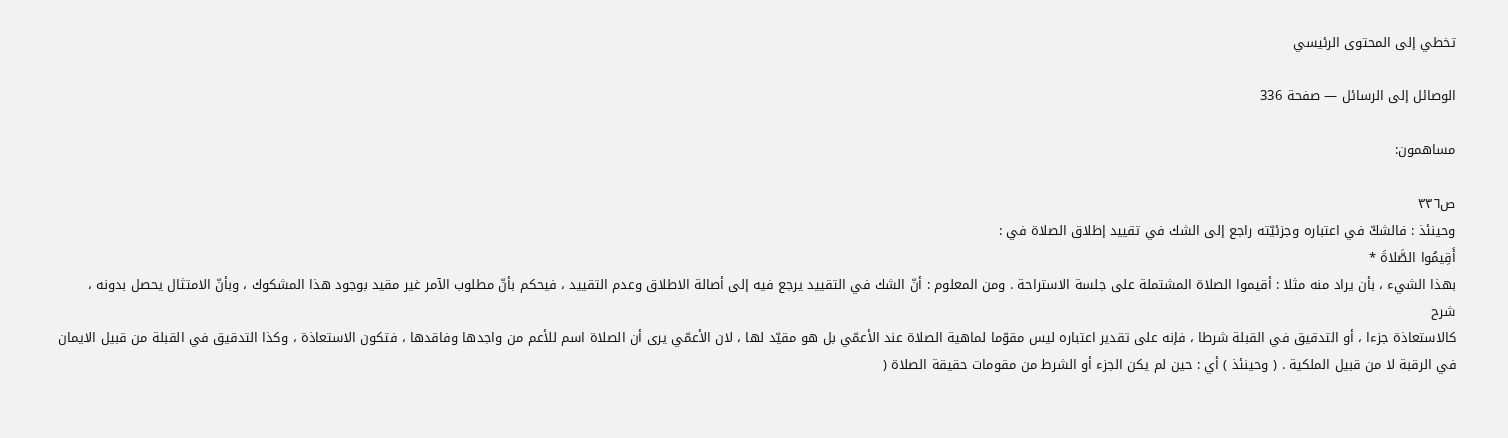تخطي إلى المحتوى الرئيسي

الوصائل إلى الرسائل — صفحة 336

مساهمون:

ص٣٣٦
وحينئذ : فالشكّ في اعتباره وجزئيّته راجع إلى الشك في تقييد إطلاق الصلاة في :
أَقِيمُوا الصَّلاةَ *
بهذا الشيء ، بأن يراد منه مثلا : أقيموا الصلاة المشتملة على جلسة الاستراحة . ومن المعلوم : أنّ الشك في التقييد يرجع فيه إلى أصالة الاطلاق وعدم التقييد ، فيحكم بأنّ مطلوب الآمر غير مقيد بوجود هذا المشكوك ، وبأنّ الامتثال يحصل بدونه ،
شرح
كالاستعاذة جزءا ، أو التدقيق في القبلة شرطا ، فإنه على تقدير اعتباره ليس مقوّما لماهية الصلاة عند الأعمّي بل هو مقيّد لها ، لان الأعمّي يرى أن الصلاة اسم للأعم من واجدها وفاقدها ، فتكون الاستعاذة ، وكذا التدقيق في القبلة من قبيل الايمان في الرقبة لا من قبيل الملكية . ( وحينئذ ) أي : حين لم يكن الجزء أو الشرط من مقومات حقيقة الصلاة (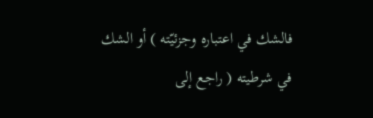فالشك في اعتباره وجزئيّته ) أو الشك في شرطيته ( راجع إلى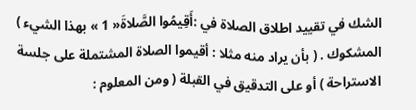الشك في تقييد اطلاق الصلاة في :أَقِيمُوا الصَّلاةَ« 1 » بهذا الشيء ) المشكوك . ( بأن يراد منه مثلا : أقيموا الصلاة المشتملة على جلسة الاستراحة ) أو على التدقيق في القبلة ( ومن المعلوم :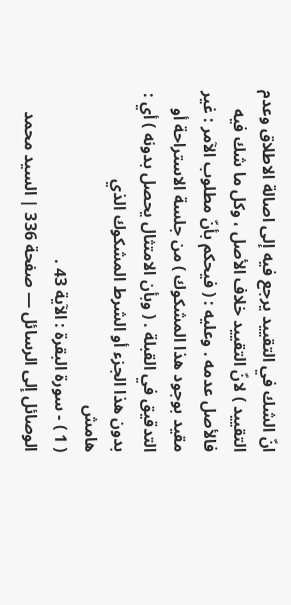انّ الشك في التقييد يرجع فيه إلى اصالة الاطلاق وعدم التقييد ) لانّ التقييد خلاف الأصل ، وكل ما شك فيه فالأصل عدمه . وعليه : ( فيحكم بأنّ مطلوب الآمر : غير مقيد بوجود هذا المشكوك ) من جلسة الاستراحة أو التدقيق في القبلة . ( وبأن الامتثال يحصل بدونه ) أي : بدون هذا الجزء أو الشرط المشكوك الذي
هامش
( 1 ) - سورة البقرة : الآية 43 .
الوصائل إلى الرسائل — صفحة 336 | السيد محمد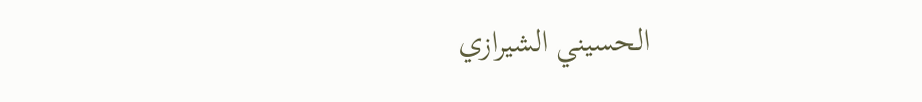الحسيني الشيرازي